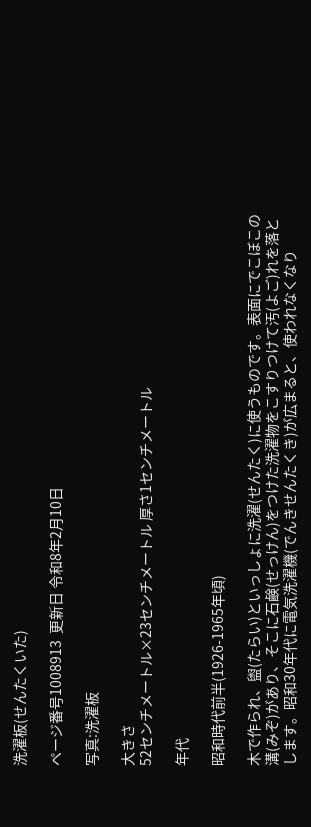洗濯板(せんたくいた)

ページ番号1008913  更新日 令和8年2月10日

写真:洗濯板

大きさ
52センチメートル×23センチメートル 厚さ1センチメートル

年代

昭和時代前半(1926-1965年頃)

木で作られ、盥(たらい)といっしょに洗濯(せんたく)に使うものです。表面にでこぼこの溝(みぞ)があり、そこに石鹸(せっけん)をつけた洗濯物をこすりつけて汚(よご)れを落とします。昭和30年代に電気洗濯機(でんきせんたくき)が広まると、使われなくなり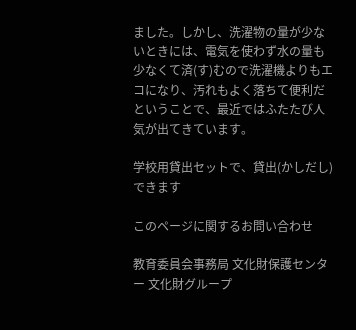ました。しかし、洗濯物の量が少ないときには、電気を使わず水の量も少なくて済(す)むので洗濯機よりもエコになり、汚れもよく落ちて便利だということで、最近ではふたたび人気が出てきています。

学校用貸出セットで、貸出(かしだし)できます

このページに関するお問い合わせ

教育委員会事務局 文化財保護センター 文化財グループ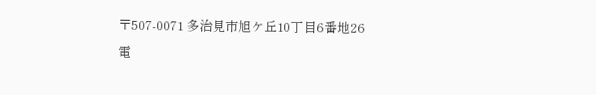〒507-0071 多治見市旭ケ丘10丁目6番地26
電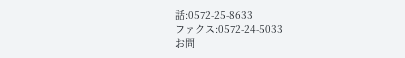話:0572-25-8633
ファクス:0572-24-5033
お問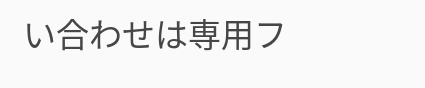い合わせは専用フ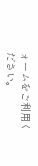ォームをご利用ください。